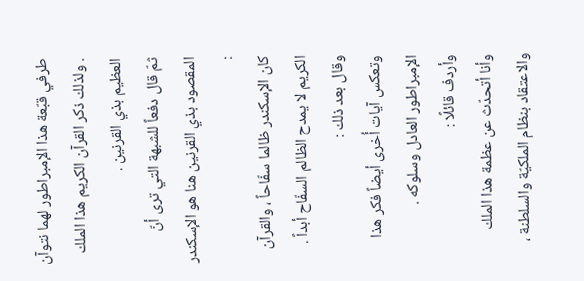طرفي قبّعة هذا الإمبراطور لهما نتوآن . ولذلك ذكر القرآن الكريم هذا الملك العظيم بذي القرنين .
ثمّ قال دفعاً للشبهة التي ترى أنّ المقصود بذي القرنين هنا هو الإسكندر :
كان الإسكندر ظالما سفّاحاً ، والقرآن الكريم لا يمدح الظالم السفّاح أبداً .
وقال بعد ذلك :
وتعكس آيات أُخرى أيضاً فكر هذا الإمبراطور العادل وسلوكه .
وأردف قائلًا :
وأنا أتحدّث عن عظمة هذا الملك والاعتقاد بنظام الملكيّة والسلطنة ،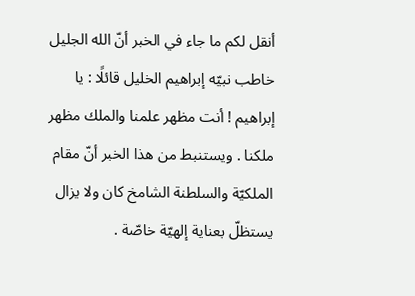أنقل لكم ما جاء في الخبر أنّ الله الجليل خاطب نبيّه إبراهيم الخليل قائلًا : يا إبراهيم ! أنت مظهر علمنا والملك مظهر ملكنا . ويستنبط من هذا الخبر أنّ مقام الملكيّة والسلطنة الشامخ كان ولا يزال يستظلّ بعناية إلهيّة خاصّة .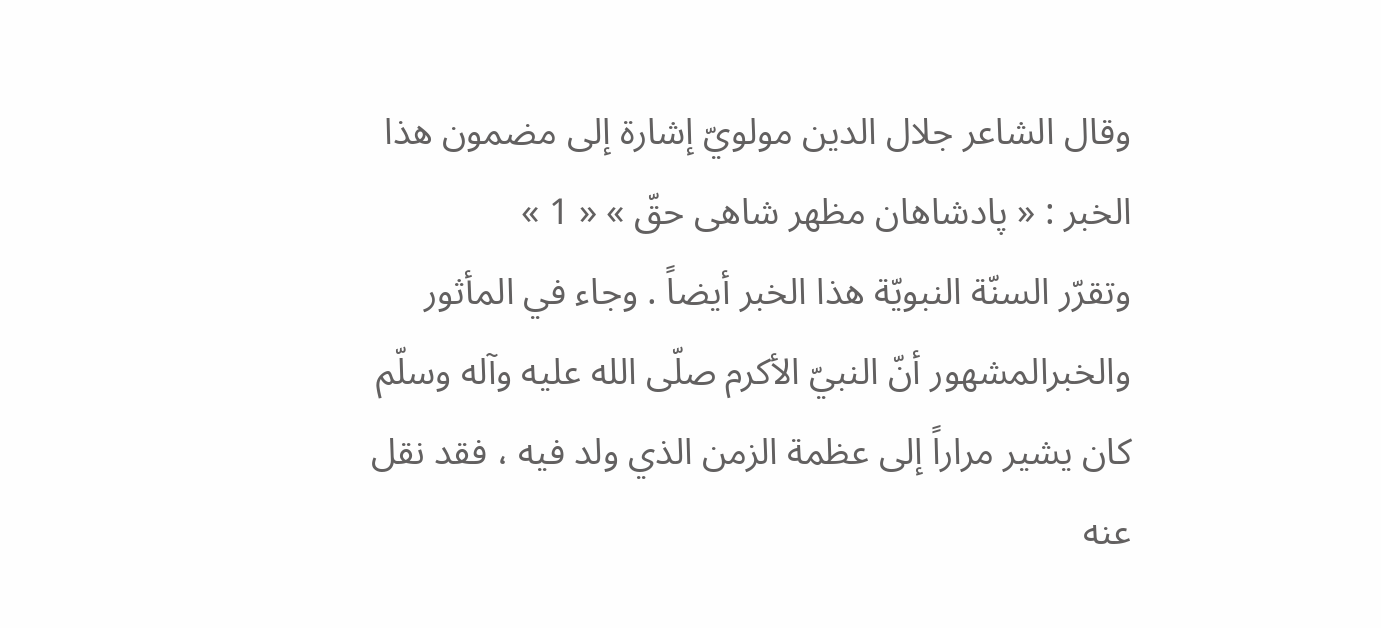وقال الشاعر جلال الدين مولويّ إشارة إلى مضمون هذا الخبر : « پادشاهان مظهر شاهى حقّ » « 1 »
وتقرّر السنّة النبويّة هذا الخبر أيضاً . وجاء في المأثور والخبرالمشهور أنّ النبيّ الأكرم صلّى الله عليه وآله وسلّم كان يشير مراراً إلى عظمة الزمن الذي ولد فيه ، فقد نقل عنه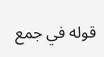قوله في جمع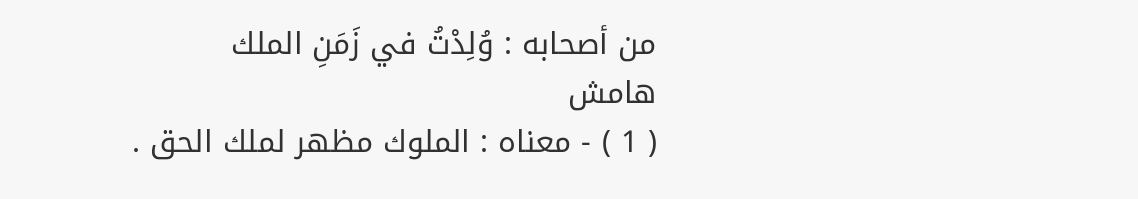من أصحابه : وُلِدْتُ في زَمَنِ الملك
هامش
( 1 ) - معناه : الملوك مظهر لملك الحق .